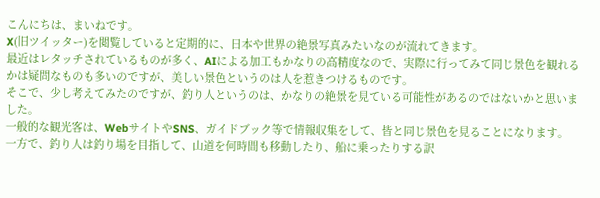こんにちは、まいねです。
X(旧ツイッター)を閲覧していると定期的に、日本や世界の絶景写真みたいなのが流れてきます。
最近はレタッチされているものが多く、AIによる加工もかなりの高精度なので、実際に行ってみて同じ景色を観れるかは疑問なものも多いのですが、美しい景色というのは人を惹きつけるものです。
そこで、少し考えてみたのですが、釣り人というのは、かなりの絶景を見ている可能性があるのではないかと思いました。
一般的な観光客は、WebサイトやSNS、ガイドブック等で情報収集をして、皆と同じ景色を見ることになります。
一方で、釣り人は釣り場を目指して、山道を何時間も移動したり、船に乗ったりする訳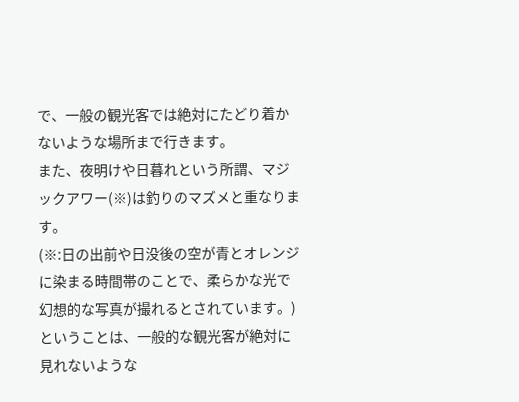で、一般の観光客では絶対にたどり着かないような場所まで行きます。
また、夜明けや日暮れという所謂、マジックアワー(※)は釣りのマズメと重なります。
(※:日の出前や日没後の空が青とオレンジに染まる時間帯のことで、柔らかな光で幻想的な写真が撮れるとされています。)
ということは、一般的な観光客が絶対に見れないような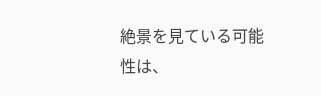絶景を見ている可能性は、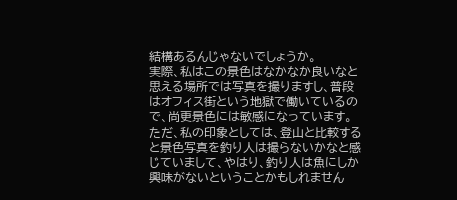結構あるんじゃないでしょうか。
実際、私はこの景色はなかなか良いなと思える場所では写真を撮りますし、普段はオフィス街という地獄で働いているので、尚更景色には敏感になっています。
ただ、私の印象としては、登山と比較すると景色写真を釣り人は撮らないかなと感じていまして、やはり、釣り人は魚にしか興味がないということかもしれません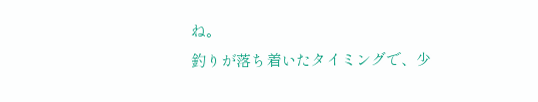ね。
釣りが落ち着いたタイミングで、少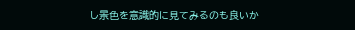し景色を意識的に見てみるのも良いか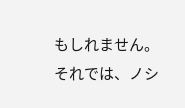もしれません。
それでは、ノシ